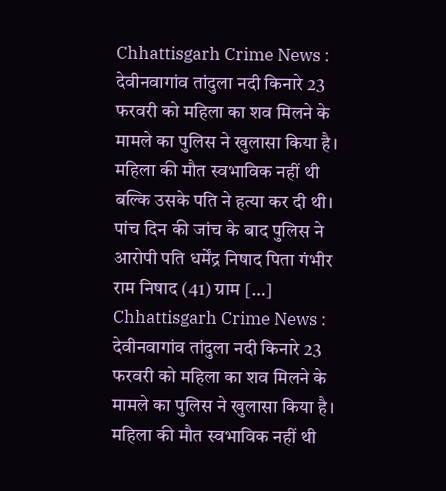Chhattisgarh Crime News : देवीनवागांव तांदुला नदी किनारे 23 फरवरी को महिला का शव मिलने के मामले का पुलिस ने खुलासा किया है। महिला की मौत स्वभाविक नहीं थी बल्कि उसके पति ने हत्या कर दी थी। पांच दिन की जांच के बाद पुलिस ने आरोपी पति धर्मेंद्र निषाद पिता गंभीर राम निषाद (41) ग्राम […]
Chhattisgarh Crime News : देवीनवागांव तांदुला नदी किनारे 23 फरवरी को महिला का शव मिलने के मामले का पुलिस ने खुलासा किया है। महिला की मौत स्वभाविक नहीं थी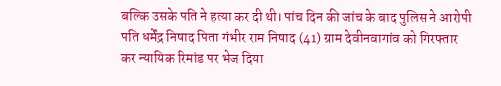बल्कि उसके पति ने हत्या कर दी थी। पांच दिन की जांच के बाद पुलिस ने आरोपी पति धर्मेंद्र निषाद पिता गंभीर राम निषाद (41) ग्राम देवीनवागांव को गिरफ्तार कर न्यायिक रिमांड पर भेज दिया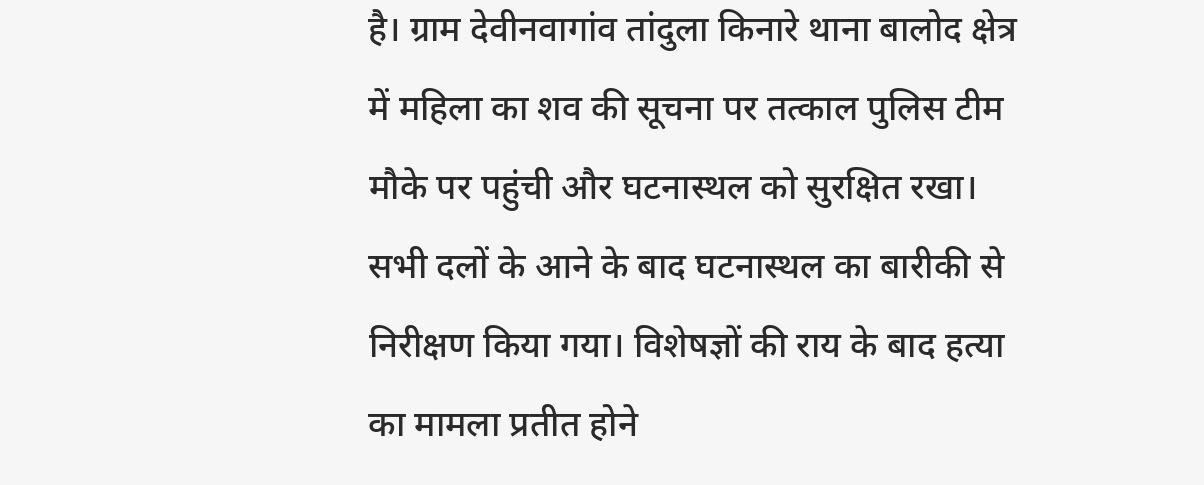है। ग्राम देवीनवागांव तांदुला किनारे थाना बालोद क्षेत्र में महिला का शव की सूचना पर तत्काल पुलिस टीम मौके पर पहुंची और घटनास्थल को सुरक्षित रखा। सभी दलों के आने के बाद घटनास्थल का बारीकी से निरीक्षण किया गया। विशेषज्ञों की राय के बाद हत्या का मामला प्रतीत होने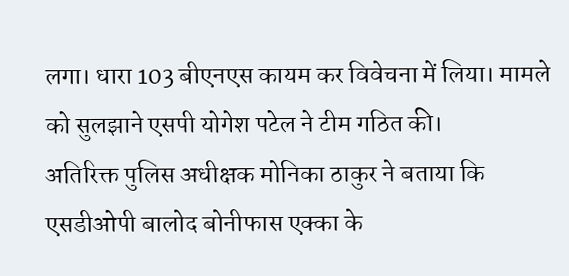लगा। धारा 103 बीएनएस कायम कर विवेचना में लिया। मामले को सुलझाने एसपी योगेश पटेल ने टीम गठित की।
अतिरिक्त पुलिस अधीक्षक मोनिका ठाकुर ने बताया कि एसडीओपी बालोद बोनीफास एक्का के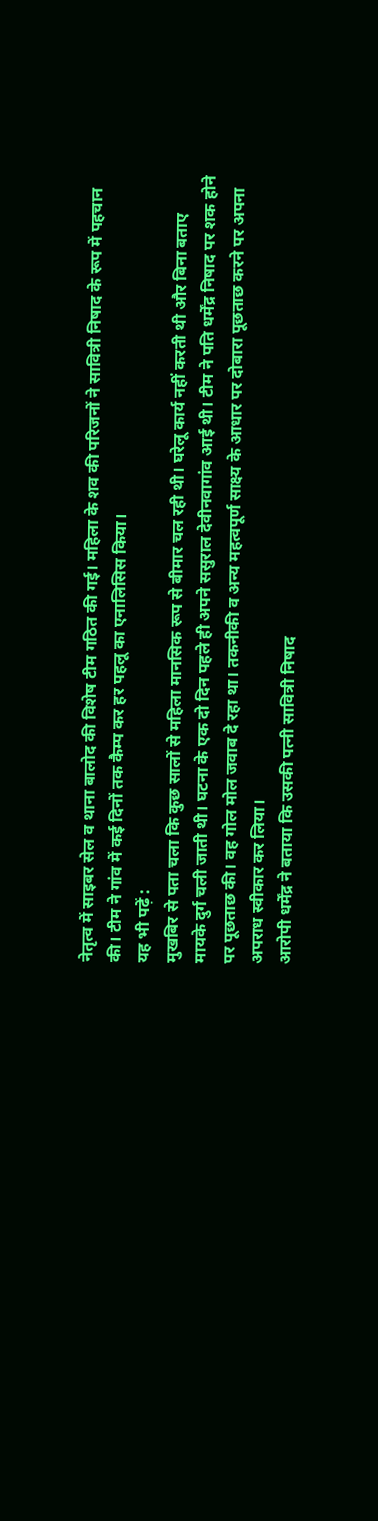नेतृत्व में साइबर सेल व थाना बालोद की विशेष टीम गठित की गई। महिला के शव की परिजनों ने सावित्री निषाद के रूप में पहचान की। टीम ने गांव में कई दिनों तक कैम्प कर हर पहलू का एनालिसिस किया।
यह भी पढ़ें :
मुखबिर से पता चला कि कुछ सालों से महिला मानसिक रूप से बीमार चल रही थी। घरेलू कार्य नहीं करती थी और बिना बताए मायके दुर्ग चली जाती थी। घटना के एक दो दिन पहले ही अपने ससुराल देवीनवागांव आई थी। टीम ने पति धर्मेंद्र निषाद पर शक होने पर पूछताछ की। वह गोल मोल जवाब दे रहा था। तकनीकी व अन्य महत्वपूर्ण साक्ष्य के आधार पर दोबारा पूछताछ करने पर अपना अपराध स्वीकार कर लिया।
आरोपी धर्मेंद्र ने बताया कि उसकी पत्नी सावित्री निषाद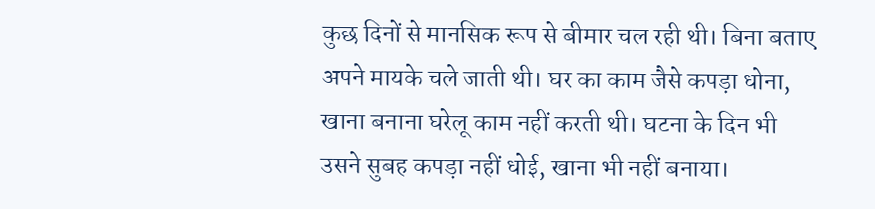कुछ दिनों से मानसिक रूप से बीमार चल रही थी। बिना बताए अपने मायके चले जाती थी। घर का काम जैसे कपड़ा धोना, खाना बनाना घरेलू काम नहीं करती थी। घटना के दिन भी उसने सुबह कपड़ा नहीं धोई, खाना भी नहीं बनाया।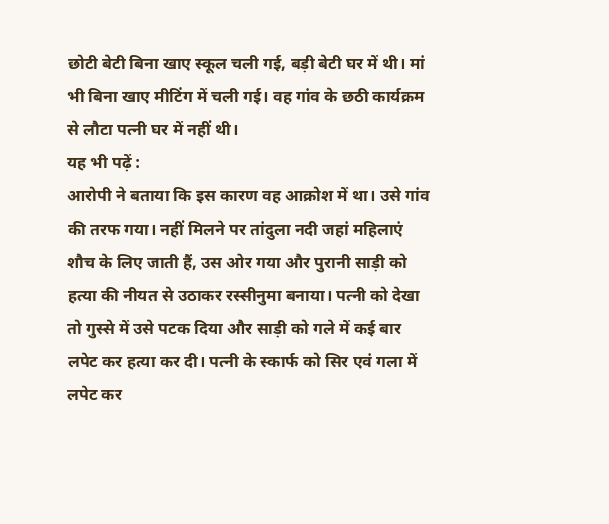छोटी बेटी बिना खाए स्कूल चली गई, बड़ी बेटी घर में थी। मां भी बिना खाए मीटिंग में चली गई। वह गांव के छठी कार्यक्रम से लौटा पत्नी घर में नहीं थी।
यह भी पढ़ें :
आरोपी ने बताया कि इस कारण वह आक्रोश में था। उसे गांव की तरफ गया। नहीं मिलने पर तांदुला नदी जहां महिलाएं शौच के लिए जाती हैं, उस ओर गया और पुरानी साड़ी को हत्या की नीयत से उठाकर रस्सीनुमा बनाया। पत्नी को देखा तो गुस्से में उसे पटक दिया और साड़ी को गले में कई बार लपेट कर हत्या कर दी। पत्नी के स्कार्फ को सिर एवं गला में लपेट कर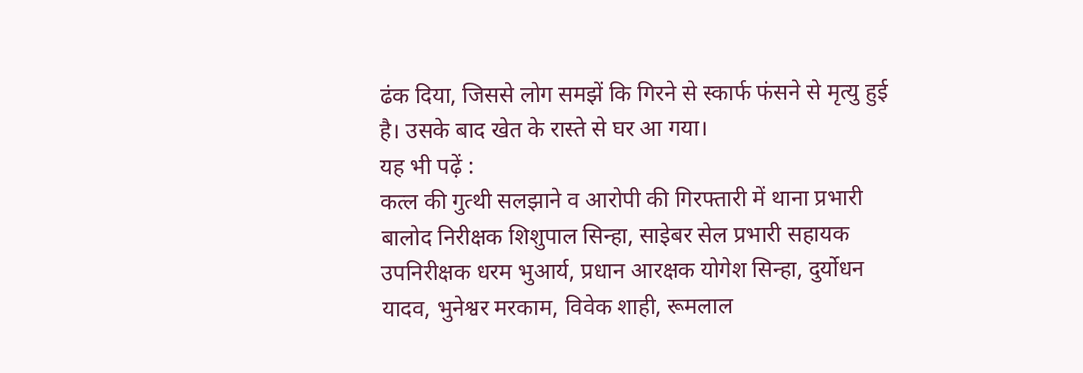ढंक दिया, जिससे लोग समझें कि गिरने से स्कार्फ फंसने से मृत्यु हुई है। उसके बाद खेत के रास्ते से घर आ गया।
यह भी पढ़ें :
कत्ल की गुत्थी सलझाने व आरोपी की गिरफ्तारी में थाना प्रभारी बालोद निरीक्षक शिशुपाल सिन्हा, साइेबर सेल प्रभारी सहायक उपनिरीक्षक धरम भुआर्य, प्रधान आरक्षक योगेश सिन्हा, दुर्योधन यादव, भुनेश्वर मरकाम, विवेक शाही, रूमलाल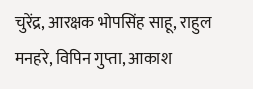चुरेंद्र, आरक्षक भोपसिंह साहू, राहुल मनहरे, विपिन गुप्ता, आकाश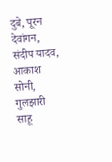दुबे, पूरन देवांगन, संदीप यादव, आकाश सोनी, गुलझारी साहू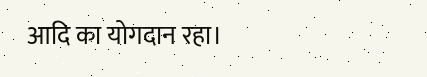आदि का योगदान रहा।